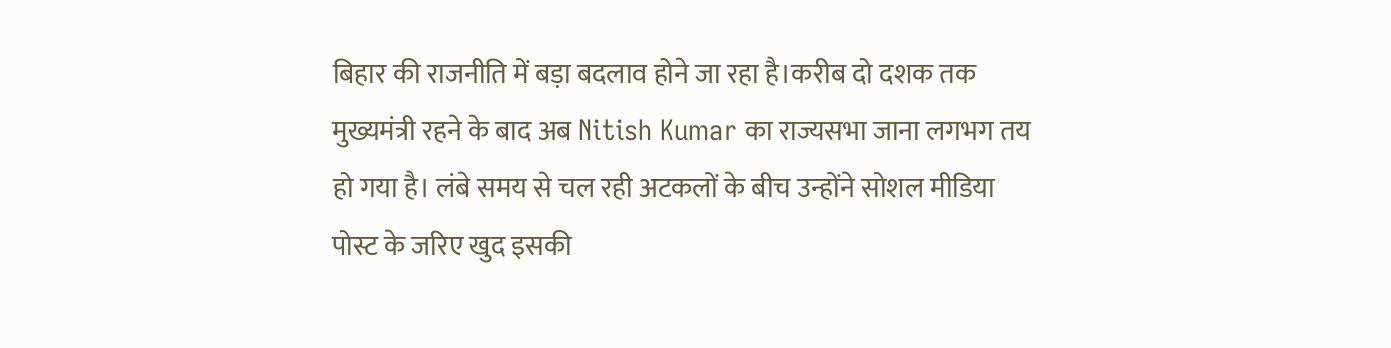बिहार की राजनीति में बड़ा बदलाव होने जा रहा है।करीब दो दशक तक मुख्यमंत्री रहने के बाद अब Nitish Kumar का राज्यसभा जाना लगभग तय हो गया है। लंबे समय से चल रही अटकलों के बीच उन्होंने सोशल मीडिया पोस्ट के जरिए खुद इसकी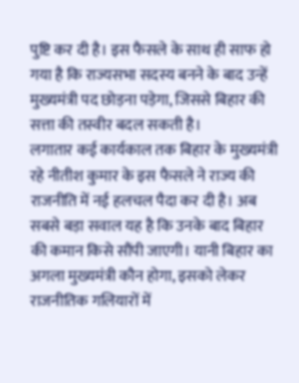पुष्टि कर दी है। इस फैसले के साथ ही साफ हो गया है कि राज्यसभा सदस्य बनने के बाद उन्हें मुख्यमंत्री पद छोड़ना पड़ेगा, जिससे बिहार की सत्ता की तस्वीर बदल सकती है।
लगातार कई कार्यकाल तक बिहार के मुख्यमंत्री रहे नीतीश कुमार के इस फैसले ने राज्य की राजनीति में नई हलचल पैदा कर दी है। अब सबसे बड़ा सवाल यह है कि उनके बाद बिहार की कमान किसे सौंपी जाएगी। यानी बिहार का अगला मुख्यमंत्री कौन होगा, इसको लेकर राजनीतिक गलियारों में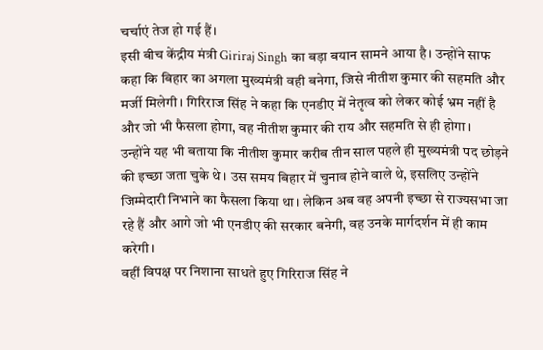चर्चाएं तेज हो गई हैं।
इसी बीच केंद्रीय मंत्री Giriraj Singh का बड़ा बयान सामने आया है। उन्होंने साफ कहा कि बिहार का अगला मुख्यमंत्री वही बनेगा, जिसे नीतीश कुमार की सहमति और मर्जी मिलेगी। गिरिराज सिंह ने कहा कि एनडीए में नेतृत्व को लेकर कोई भ्रम नहीं है और जो भी फैसला होगा, वह नीतीश कुमार की राय और सहमति से ही होगा।
उन्होंने यह भी बताया कि नीतीश कुमार करीब तीन साल पहले ही मुख्यमंत्री पद छोड़ने की इच्छा जता चुके थे। उस समय बिहार में चुनाव होने वाले थे, इसलिए उन्होंने जिम्मेदारी निभाने का फैसला किया था। लेकिन अब वह अपनी इच्छा से राज्यसभा जा रहे हैं और आगे जो भी एनडीए की सरकार बनेगी, वह उनके मार्गदर्शन में ही काम करेगी।
वहीं विपक्ष पर निशाना साधते हुए गिरिराज सिंह ने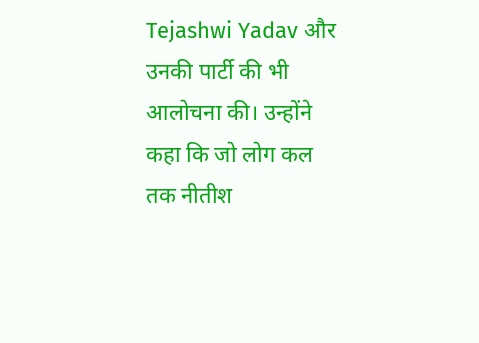Tejashwi Yadav और उनकी पार्टी की भी आलोचना की। उन्होंने कहा कि जो लोग कल तक नीतीश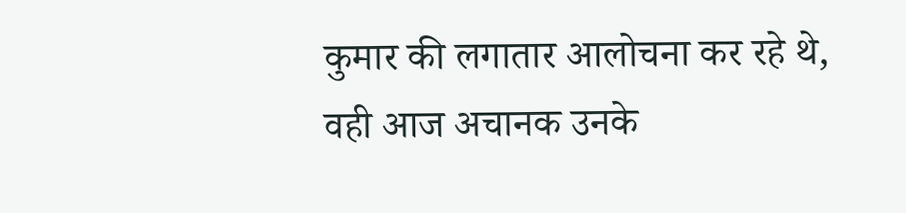कुमार की लगातार आलोचना कर रहे थे, वही आज अचानक उनके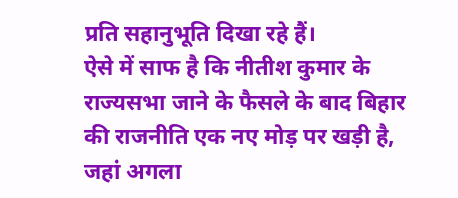प्रति सहानुभूति दिखा रहे हैं।
ऐसे में साफ है कि नीतीश कुमार के राज्यसभा जाने के फैसले के बाद बिहार की राजनीति एक नए मोड़ पर खड़ी है, जहां अगला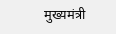मुख्यमंत्री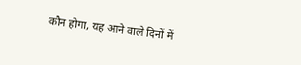कौन होगा, यह आने वाले दिनों में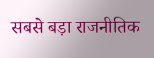सबसे बड़ा राजनीतिक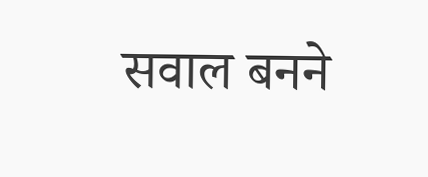सवाल बनने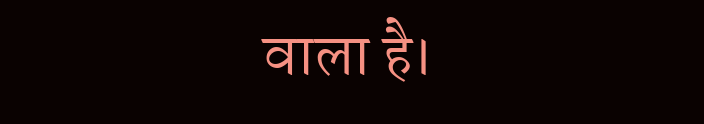वाला है।